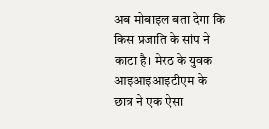अब मोबाइल बता देगा कि किस प्रजाति के सांप ने काटा है। मेरठ के युवक आइआइआइटीएम के छात्र ने एक ऐसा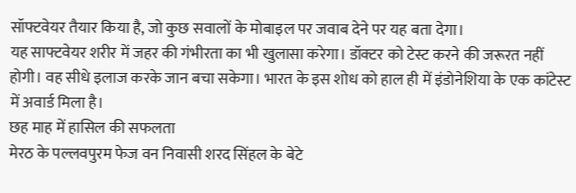सॉफ्टवेयर तैयार किया है, जो कुछ सवालों के मोबाइल पर जवाब देने पर यह बता देगा।
यह साफ्टवेयर शरीर में जहर की गंभीरता का भी खुलासा करेगा। डॉक्टर को टेस्ट करने की जरूरत नहीं होगी। वह सीधे इलाज करके जान बचा सकेगा। भारत के इस शोध को हाल ही में इंडोनेशिया के एक कांटेस्ट में अवार्ड मिला है।
छह माह में हासिल की सफलता
मेरठ के पल्लवपुरम फेज वन निवासी शरद सिंहल के बेटे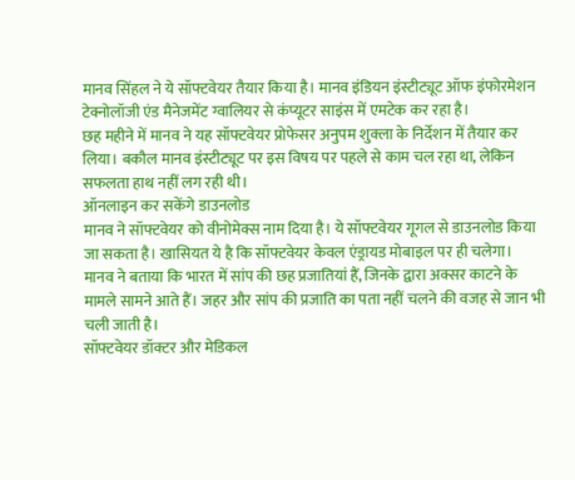मानव सिंहल ने ये सॉफ्टवेयर तैयार किया है। मानव इंडियन इंस्टीट्यूट ऑफ इंफोरमेशन टेक्नोलॉजी एंड मैनेजमेंट ग्वालियर से कंप्यूटर साइंस में एमटेक कर रहा है।
छह महीने में मानव ने यह सॉफ्टवेयर प्रोफेसर अनुपम शुक्ला के निर्देशन में तैयार कर लिया। बकौल मानव इंस्टीट्यूट पर इस विषय पर पहले से काम चल रहा था, लेकिन सफलता हाथ नहीं लग रही थी।
ऑनलाइन कर सकेंगे डाउनलोड
मानव ने सॉफ्टवेयर को वीनोमेक्स नाम दिया है। ये सॉफ्टवेयर गूगल से डाउनलोड किया जा सकता है। खासियत ये है कि सॉफ्टवेयर केवल एंड्रायड मोबाइल पर ही चलेगा।
मानव ने बताया कि भारत में सांप की छह प्रजातियां हैं, जिनके द्वारा अक्सर काटने के मामले सामने आते हैं। जहर और सांप की प्रजाति का पता नहीं चलने की वजह से जान भी चली जाती है।
सॉफ्टवेयर डॉक्टर और मेडिकल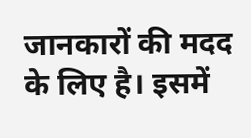जानकारों की मदद के लिए है। इसमें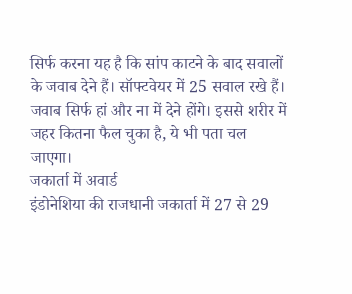सिर्फ करना यह है कि सांप काटने के बाद सवालों के जवाब देने हैं। सॉफ्टवेयर में 25 सवाल रखे हैं। जवाब सिर्फ हां और ना में देने होंगे। इससे शरीर में जहर कितना फैल चुका है, ये भी पता चल जाएगा।
जकार्ता में अवार्ड
इंडोनेशिया की राजधानी जकार्ता में 27 से 29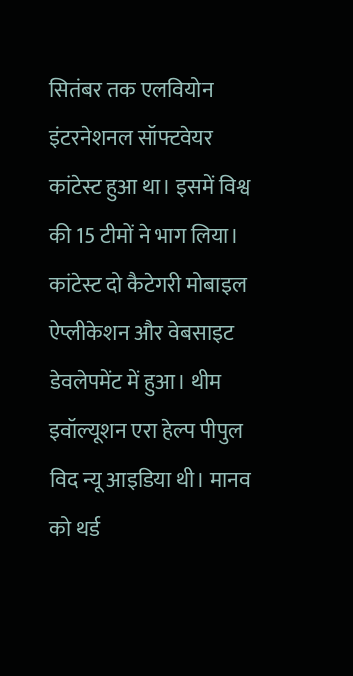सितंबर तक एलवियोन इंटरनेशनल सॉफ्टवेयर कांटेस्ट हुआ था। इसमें विश्व की 15 टीमों ने भाग लिया।
कांटेस्ट दो कैटेगरी मोबाइल ऐप्लीकेशन और वेबसाइट डेवलेपमेंट में हुआ। थीम इवॉल्यूशन एरा हेल्प पीपुल विद न्यू आइडिया थी। मानव को थर्ड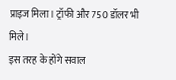प्राइज मिला। ट्रॉफी और 750 डॉलर भी मिले।
इस तरह के होंगे सवाल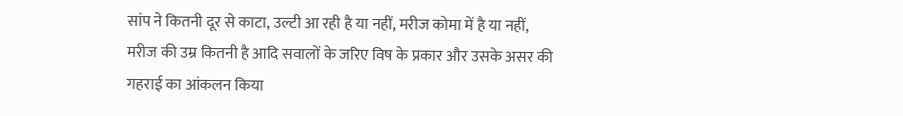सांप ने कितनी दूर से काटा, उल्टी आ रही है या नहीं, मरीज कोमा में है या नहीं, मरीज की उम्र कितनी है आदि सवालों के जरिए विष के प्रकार और उसके असर की गहराई का आंकलन किया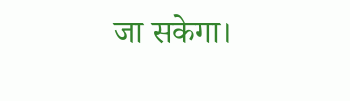जा सकेगा।